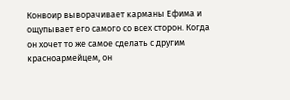Конвоир выворачивает карманы Ефима и ощупывает его самого со всех сторон. Когда он хочет то же самое сделать с другим красноармейцем, он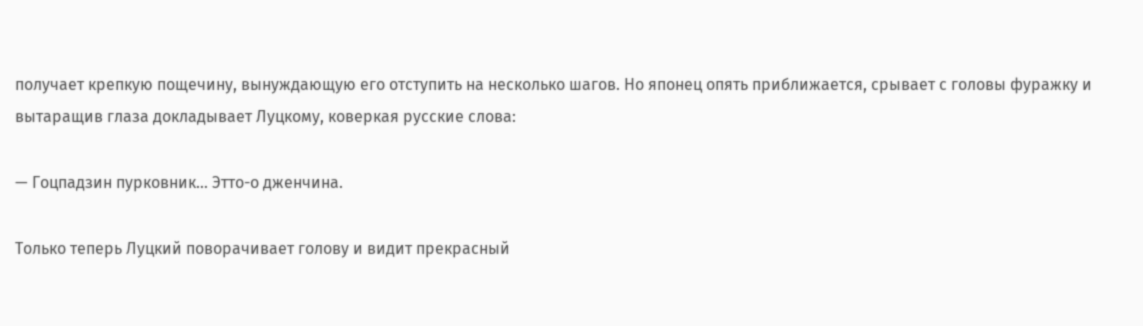получает крепкую пощечину, вынуждающую его отступить на несколько шагов. Но японец опять приближается, срывает с головы фуражку и вытаращив глаза докладывает Луцкому, коверкая русские слова:

— Гоцпадзин пурковник… Этто-о дженчина.

Только теперь Луцкий поворачивает голову и видит прекрасный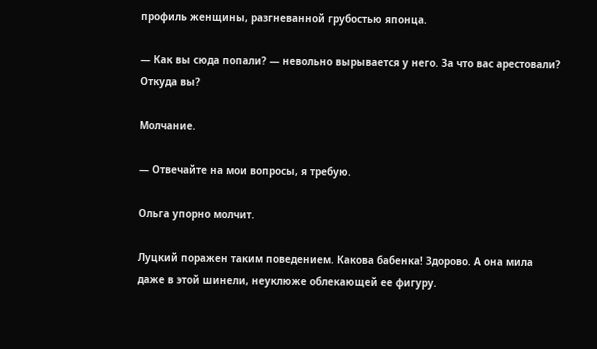профиль женщины, разгневанной грубостью японца.

— Как вы сюда попали? — невольно вырывается у него. За что вас арестовали? Откуда вы?

Молчание.

— Отвечайте на мои вопросы, я требую.

Ольга упорно молчит.

Луцкий поражен таким поведением. Какова бабенка! Здорово. А она мила даже в этой шинели, неуклюже облекающей ее фигуру.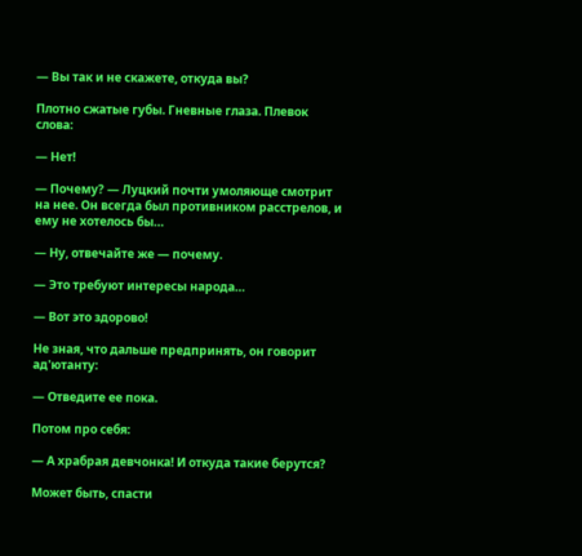— Вы так и не скажете, откуда вы?

Плотно сжатые губы. Гневные глаза. Плевок слова:

— Нет!

— Почему? — Луцкий почти умоляюще смотрит на нее. Он всегда был противником расстрелов, и ему не хотелось бы…

— Ну, отвечайте же — почему.

— Это требуют интересы народа…

— Вот это здорово!

Не зная, что дальше предпринять, он говорит ад'ютанту:

— Отведите ее пока.

Потом про себя:

— А храбрая девчонка! И откуда такие берутся?

Может быть, спасти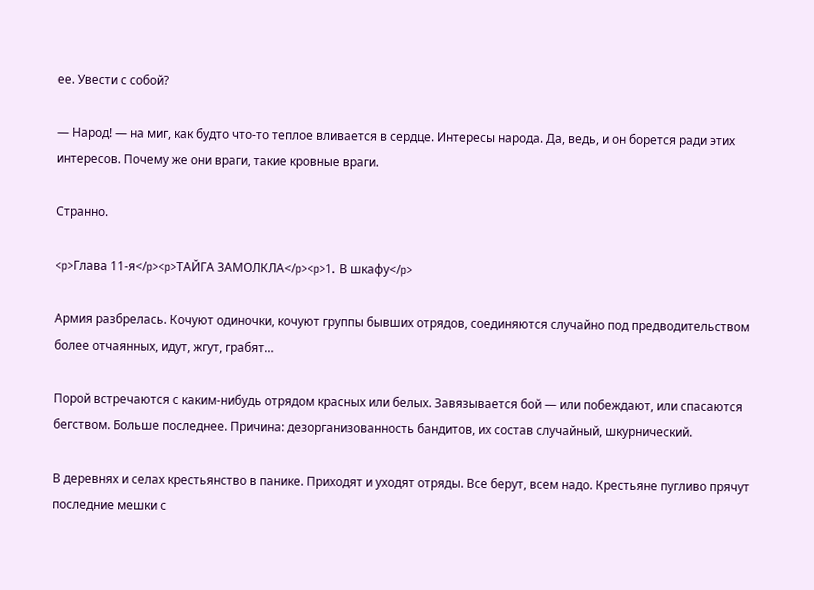ее. Увести с собой?

— Народ! — на миг, как будто что-то теплое вливается в сердце. Интересы народа. Да, ведь, и он борется ради этих интересов. Почему же они враги, такие кровные враги.

Странно.

<p>Глава 11-я</p><p>ТАЙГА ЗАМОЛКЛА</p><p>1. В шкафу</p>

Армия разбрелась. Кочуют одиночки, кочуют группы бывших отрядов, соединяются случайно под предводительством более отчаянных, идут, жгут, грабят…

Порой встречаются с каким-нибудь отрядом красных или белых. Завязывается бой — или побеждают, или спасаются бегством. Больше последнее. Причина: дезорганизованность бандитов, их состав случайный, шкурнический.

В деревнях и селах крестьянство в панике. Приходят и уходят отряды. Все берут, всем надо. Крестьяне пугливо прячут последние мешки с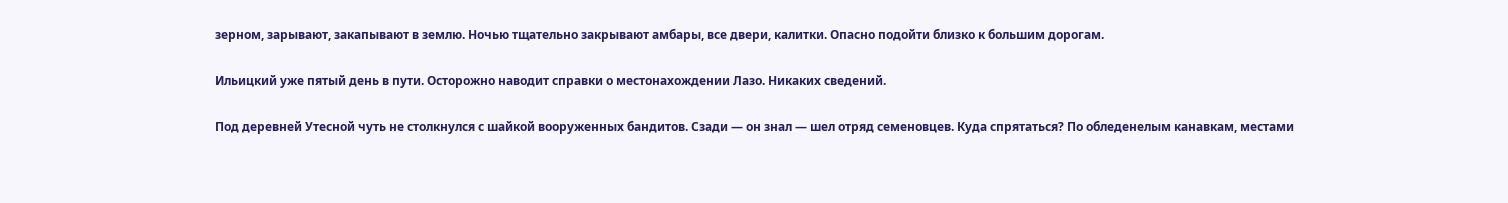зерном, зарывают, закапывают в землю. Ночью тщательно закрывают амбары, все двери, калитки. Опасно подойти близко к большим дорогам.

Ильицкий уже пятый день в пути. Осторожно наводит справки о местонахождении Лазо. Никаких сведений.

Под деревней Утесной чуть не столкнулся с шайкой вооруженных бандитов. Сзади — он знал — шел отряд семеновцев. Куда спрятаться? По обледенелым канавкам, местами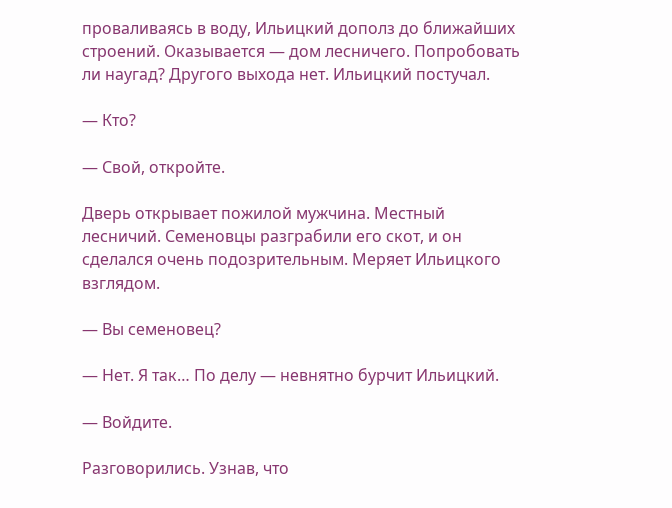проваливаясь в воду, Ильицкий дополз до ближайших строений. Оказывается — дом лесничего. Попробовать ли наугад? Другого выхода нет. Ильицкий постучал.

— Кто?

— Свой, откройте.

Дверь открывает пожилой мужчина. Местный лесничий. Семеновцы разграбили его скот, и он сделался очень подозрительным. Меряет Ильицкого взглядом.

— Вы семеновец?

— Нет. Я так… По делу — невнятно бурчит Ильицкий.

— Войдите.

Разговорились. Узнав, что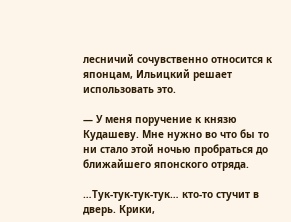лесничий сочувственно относится к японцам, Ильицкий решает использовать это.

— У меня поручение к князю Кудашеву. Мне нужно во что бы то ни стало этой ночью пробраться до ближайшего японского отряда.

…Тук-тук-тук-тук… кто-то стучит в дверь. Крики,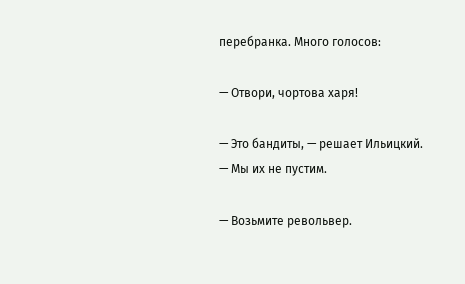перебранка. Много голосов:

— Отвори, чортова харя!

— Это бандиты, — решает Ильицкий. — Мы их не пустим.

— Возьмите револьвер.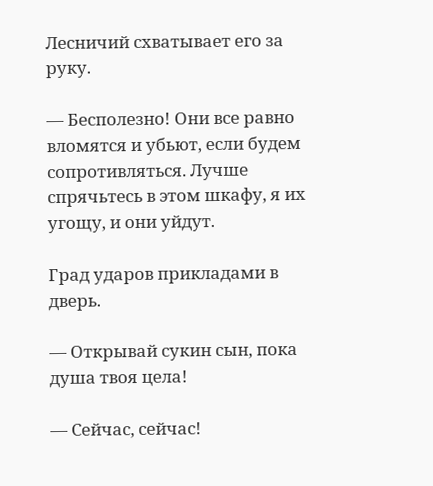Лесничий схватывает его за руку.

— Бесполезно! Они все равно вломятся и убьют, если будем сопротивляться. Лучше спрячьтесь в этом шкафу, я их угощу, и они уйдут.

Град ударов прикладами в дверь.

— Открывай сукин сын, пока душа твоя цела!

— Сейчас, сейчас!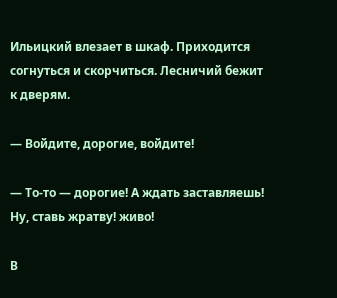Ильицкий влезает в шкаф. Приходится согнуться и скорчиться. Лесничий бежит к дверям.

— Войдите, дорогие, войдите!

— То-то — дорогие! А ждать заставляешь! Ну, ставь жратву! живо!

В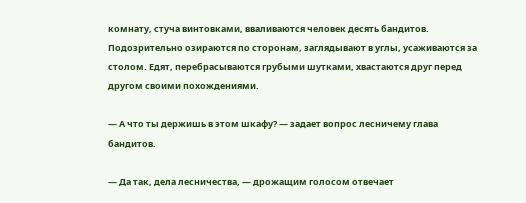комнату, стуча винтовками, вваливаются человек десять бандитов. Подозрительно озираются по сторонам, заглядывают в углы, усаживаются за столом. Едят, перебрасываются грубыми шутками, хвастаются друг перед другом своими похождениями.

— А что ты держишь в этом шкафу? — задает вопрос лесничему глава бандитов.

— Да так, дела лесничества, — дрожащим голосом отвечает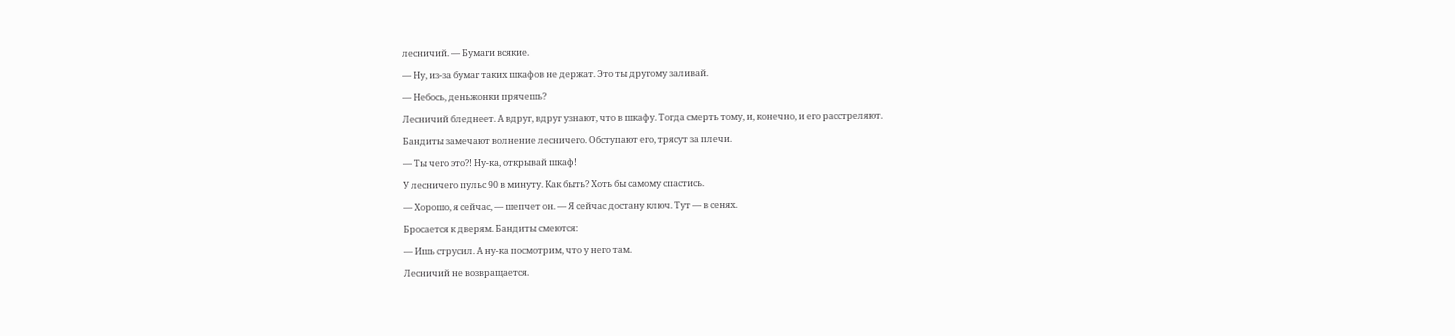лесничий. — Бумаги всякие.

— Ну, из-за бумаг таких шкафов не держат. Это ты другому заливай.

— Небось, деньжонки прячешь?

Лесничий бледнеет. А вдруг, вдруг узнают, что в шкафу. Тогда смерть тому, и, конечно, и его расстреляют.

Бандиты замечают волнение лесничего. Обступают его, трясут за плечи.

— Ты чего это?! Ну-ка, открывай шкаф!

У лесничего пульс 90 в минуту. Как быть? Хоть бы самому спастись.

— Хорошо, я сейчас, — шепчет он. — Я сейчас достану ключ. Тут — в сенях.

Бросается к дверям. Бандиты смеются:

— Ишь струсил. А ну-ка посмотрим, что у него там.

Лесничий не возвращается.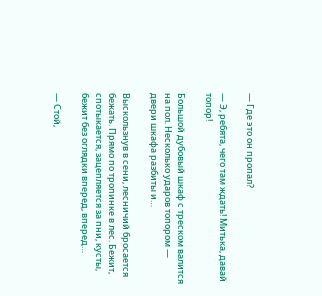— Где это он пропал?

— Э, ребята, чего там ждать! Митька, давай топор!

Большой дубовый шкаф с треском валится на пол. Несколько ударов топором — двери шкафа разбиты и…

Выскользнув в сени, лесничий бросается бежать. Прямо по тропинке в лес. Бежит, спотыкается, зацепляется за пни, кусты, бежит без оглядки вперед, вперед…

— Стой,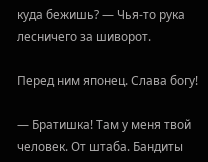куда бежишь? — Чья-то рука лесничего за шиворот.

Перед ним японец. Слава богу!

— Братишка! Там у меня твой человек. От штаба. Бандиты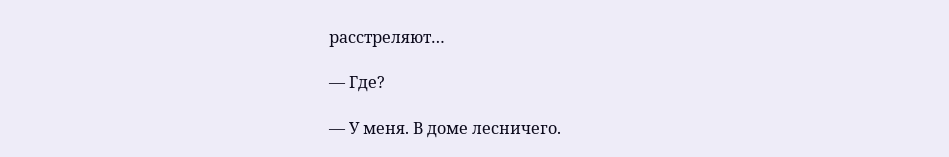расстреляют…

— Где?

— У меня. В доме лесничего.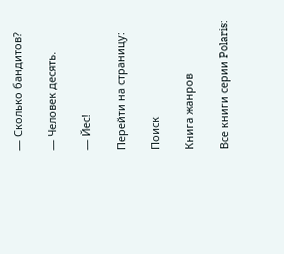— Сколько бандитов?

— Человек десять.

— Йес!

Перейти на страницу:

Поиск

Книга жанров

Все книги серии Polaris: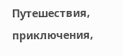Путешествия, приключения,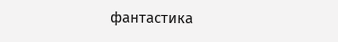фантастика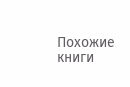Похожие книги